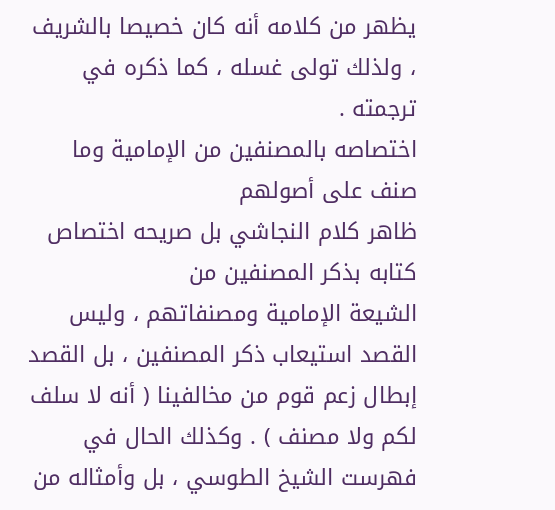يظهر من كلامه أنه كان خصيصا بالشريف ، ولذلك تولى غسله ، كما ذكره في
ترجمته .
اختصاصه بالمصنفين من الإمامية وما صنف على أصولهم
ظاهر كلام النجاشي بل صريحه اختصاص كتابه بذكر المصنفين من
الشيعة الإمامية ومصنفاتهم ، وليس القصد استيعاب ذكر المصنفين ، بل القصد
إبطال زعم قوم من مخالفينا ( أنه لا سلف لكم ولا مصنف ) . وكذلك الحال في
فهرست الشيخ الطوسي ، بل وأمثاله من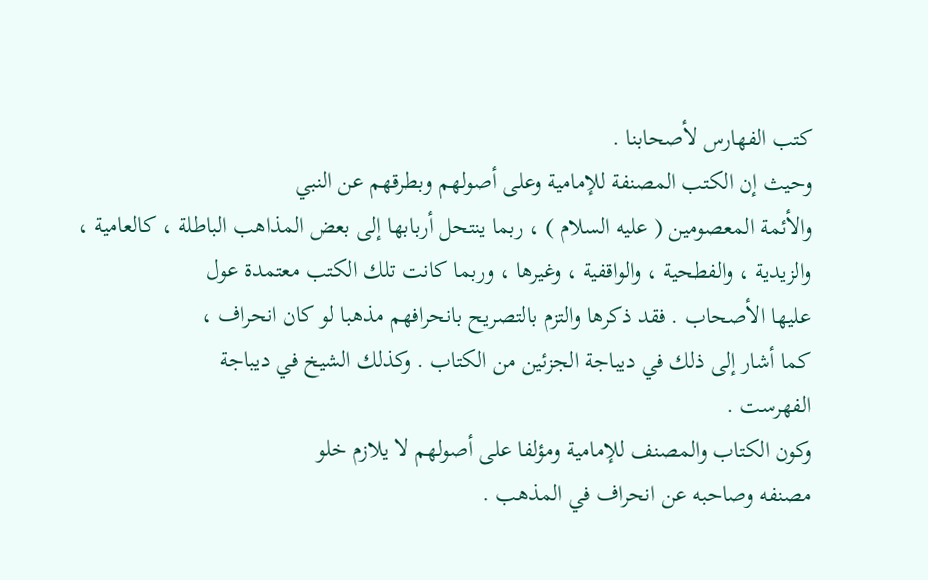كتب الفهارس لأصحابنا .
وحيث إن الكتب المصنفة للإمامية وعلى أصولهم وبطرقهم عن النبي
والأئمة المعصومين ( عليه السلام ) ، ربما ينتحل أربابها إلى بعض المذاهب الباطلة ، كالعامية ،
والزيدية ، والفطحية ، والواقفية ، وغيرها ، وربما كانت تلك الكتب معتمدة عول
عليها الأصحاب . فقد ذكرها والتزم بالتصريح بانحرافهم مذهبا لو كان انحراف ،
كما أشار إلى ذلك في ديباجة الجزئين من الكتاب . وكذلك الشيخ في ديباجة
الفهرست .
وكون الكتاب والمصنف للإمامية ومؤلفا على أصولهم لا يلازم خلو
مصنفه وصاحبه عن انحراف في المذهب .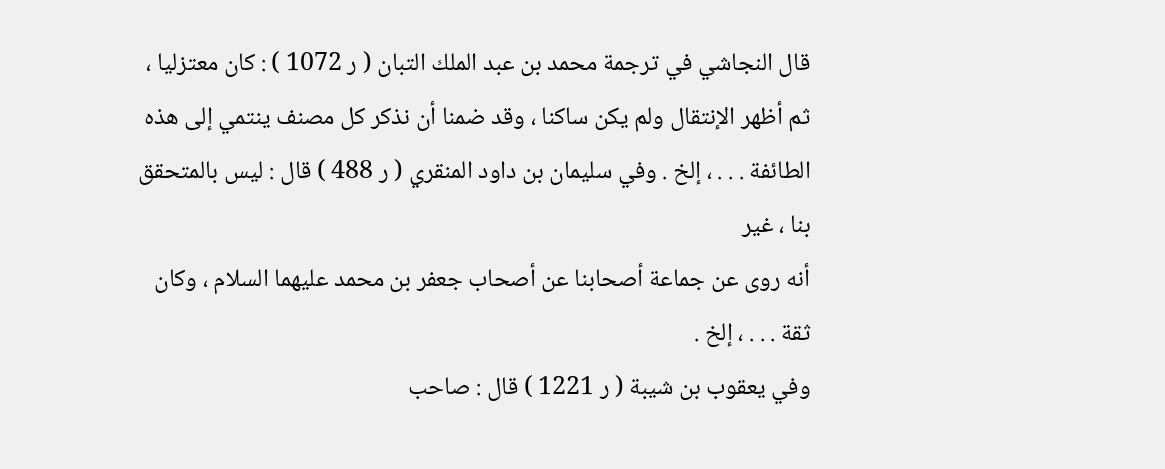قال النجاشي في ترجمة محمد بن عبد الملك التبان ( ر 1072 ) : كان معتزليا ،
ثم أظهر الإنتقال ولم يكن ساكنا ، وقد ضمنا أن نذكر كل مصنف ينتمي إلى هذه
الطائفة . . . ، إلخ . وفي سليمان بن داود المنقري ( ر 488 ) قال : ليس بالمتحقق بنا ، غير
أنه روى عن جماعة أصحابنا عن أصحاب جعفر بن محمد عليهما السلام ، وكان ثقة . . . ، إلخ .
وفي يعقوب بن شيبة ( ر 1221 ) قال : صاحب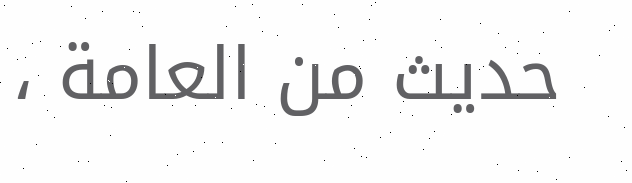حديث من العامة ،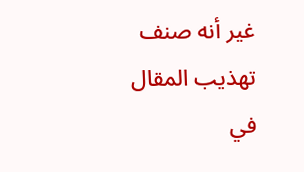غير أنه صنف
تهذيب المقال في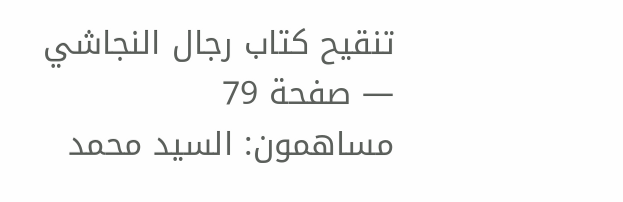تنقيح كتاب رجال النجاشي — صفحة 79
مساهمون: السيد محمد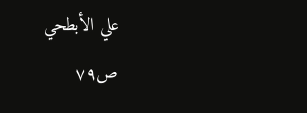علي الأبطحي
ص٧٩